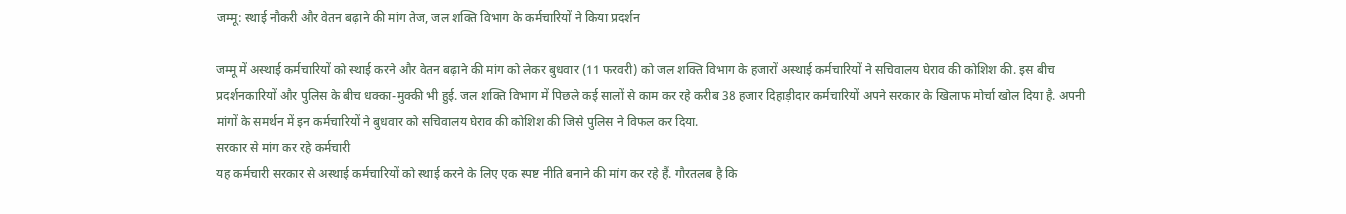जम्मू: स्थाई नौकरी और वेतन बढ़ाने की मांग तेज, जल शक्ति विभाग के कर्मचारियों ने किया प्रदर्शन

जम्मू में अस्थाई कर्मचारियों को स्थाई करने और वेतन बढ़ाने की मांग को लेकर बुधवार (11 फरवरी) को जल शक्ति विभाग के हजारों अस्थाई कर्मचारियों ने सचिवालय घेराव की कोशिश की. इस बीच प्रदर्शनकारियों और पुलिस के बीच धक्का-मुक्की भी हुई. जल शक्ति विभाग में पिछले कई सालों से काम कर रहे करीब 38 हजार दिहाड़ीदार कर्मचारियों अपने सरकार के खिलाफ मोर्चा खोल दिया है. अपनी मांगों के समर्थन में इन कर्मचारियों ने बुधवार को सचिवालय घेराव की कोशिश की जिसे पुलिस ने विफल कर दिया.
सरकार से मांग कर रहे कर्मचारी
यह कर्मचारी सरकार से अस्थाई कर्मचारियों को स्थाई करने के लिए एक स्पष्ट नीति बनाने की मांग कर रहे हैं. गौरतलब है कि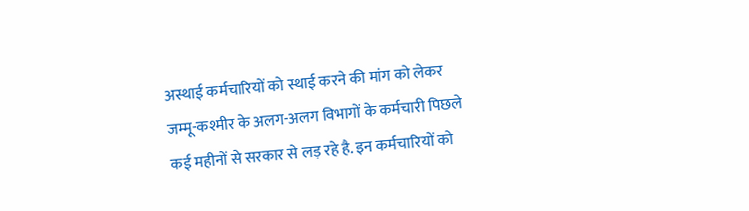अस्थाई कर्मचारियों को स्थाई करने की मांग को लेकर जम्मू-कश्मीर के अलग-अलग विभागों के कर्मचारी पिछले कई महीनों से सरकार से लड़ रहे है. इन कर्मचारियों को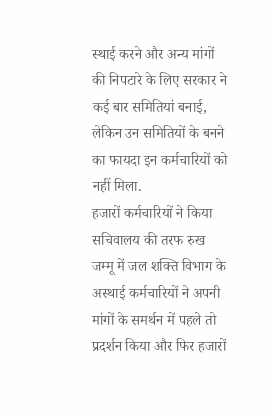स्थाई करने और अन्य मांगों की निपटारे के लिए सरकार ने कई बार समितियां बनाई, लेकिन उन समितियों के बनने का फायदा इन कर्मचारियों को नहीं मिला.
हजारों कर्मचारियों ने किया सचिवालय की तरफ रुख
जम्मू में जल शक्ति विभाग के अस्थाई कर्मचारियों ने अपनी मांगों के समर्थन में पहले तो प्रदर्शन किया और फिर हजारों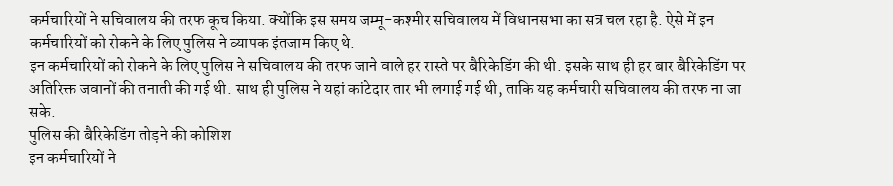कर्मचारियों ने सचिवालय की तरफ कूच किया. क्योंकि इस समय जम्मू-कश्मीर सचिवालय में विधानसभा का सत्र चल रहा है. ऐसे में इन कर्मचारियों को रोकने के लिए पुलिस ने व्यापक इंतजाम किए थे.
इन कर्मचारियों को रोकने के लिए पुलिस ने सचिवालय की तरफ जाने वाले हर रास्ते पर बैरिकेडिंग की थी. इसके साथ ही हर बार बैरिकेडिंग पर अतिरिक्त जवानों की तनाती की गई थी. साथ ही पुलिस ने यहां कांटेदार तार भी लगाई गई थी, ताकि यह कर्मचारी सचिवालय की तरफ ना जा सके.
पुलिस की बैरिकेडिंग तोड़ने की कोशिश
इन कर्मचारियों ने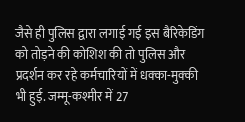जैसे ही पुलिस द्वारा लगाई गई इस बैरिकेडिंग को तोड़ने की कोशिश की तो पुलिस और प्रदर्शन कर रहे कर्मचारियों में धक्का-मुक्की भी हुई. जम्मू-कश्मीर में 27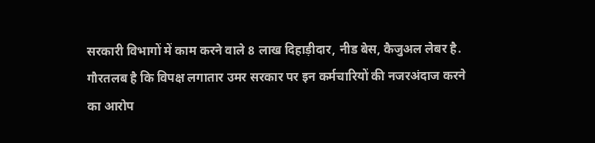सरकारी विभागों में काम करने वाले 8 लाख दिहाड़ीदार, नीड बेस, कैजुअल लेबर है.
गौरतलब है कि विपक्ष लगातार उमर सरकार पर इन कर्मचारियों की नजरअंदाज करने का आरोप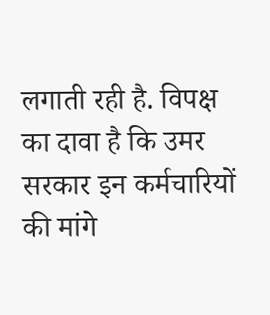लगाती रही है. विपक्ष का दावा है कि उमर सरकार इन कर्मचारियों की मांगे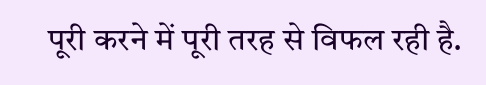पूरी करने में पूरी तरह से विफल रही है.